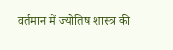वर्तमान में ज्योतिष शास्त्र की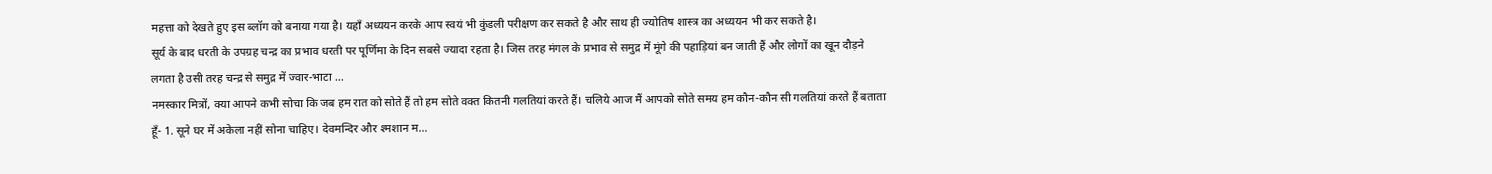महत्ता को देखते हुए इस ब्लॉग को बनाया गया है। यहाँ अध्ययन करके आप स्वयं भी कुंडली परीक्षण कर सकते है और साथ ही ज्योतिष शास्त्र का अध्ययन भी कर सकते है।
सूर्य के बाद धरती के उपग्रह चन्द्र का प्रभाव धरती पर पूर्णिमा के दिन सबसे ज्यादा रहता है। जिस तरह मंगल के प्रभाव से समुद्र में मूंगे की पहाड़ियां बन जाती हैं और लोगों का खून दौड़ने लगता है उसी तरह चन्द्र से समुद्र में ज्वार-भाटा …
नमस्कार मित्रों, क्या आपने कभी सोचा कि जब हम रात को सोते हैं तो हम सोते वक्त कितनी गलतियां करते हैं। चलिये आज मैं आपको सोते समय हम कौन-कौन सी गलतियां करते हैं बताता हूँ- 1. सूने घर में अकेला नहीं सोना चाहिए। देवमन्दिर और श्मशान म…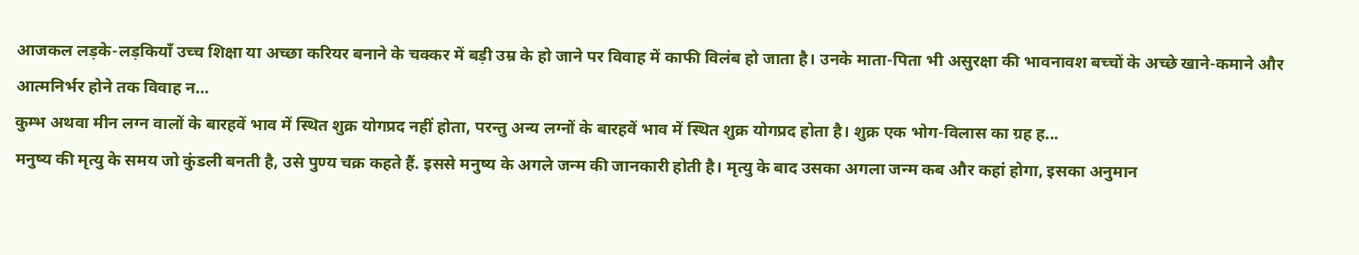आजकल लड़के-लड़कियाँ उच्च शिक्षा या अच्छा करियर बनाने के चक्कर में बड़ी उम्र के हो जाने पर विवाह में काफी विलंब हो जाता है। उनके माता-पिता भी असुरक्षा की भावनावश बच्चों के अच्छे खाने-कमाने और आत्मनिर्भर होने तक विवाह न…
कुम्भ अथवा मीन लग्न वालों के बारहवें भाव में स्थित शुक्र योगप्रद नहीं होता, परन्तु अन्य लग्नों के बारहवें भाव में स्थित शुक्र योगप्रद होता है। शुक्र एक भोग-विलास का ग्रह ह...
मनुष्य की मृत्यु के समय जो कुंडली बनती है, उसे पुण्य चक्र कहते हैं. इससे मनुष्य के अगले जन्म की जानकारी होती है। मृत्यु के बाद उसका अगला जन्म कब और कहां होगा, इसका अनुमान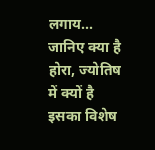लगाय...
जानिए क्या है होरा, ज्योतिष में क्यों है इसका विशेष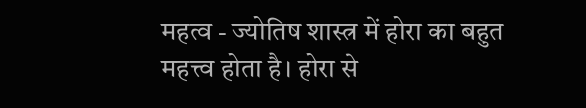महत्व - ज्योतिष शास्त्र में होरा का बहुत महत्त्व होता है। होरा से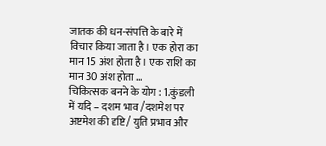जातक की धन-संपत्ति के बारे में विचार किया जाता है। एक होरा का मान 15 अंश होता है। एक राशि का मान 30 अंश होता …
चिकित्सक बनने के योग : 1.कुंडली में यदि – दशम भाव /दशमेश पर अष्टमेश की दृष्टि/ युति प्रभाव और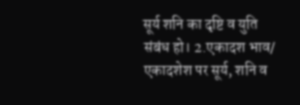सूर्य शनि का दृष्टि व युति संबंध हो। 2.एकादश भाव/ एकादशेश पर सूर्य, शनि व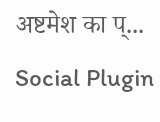अष्टमेश का प्...
Social Plugin